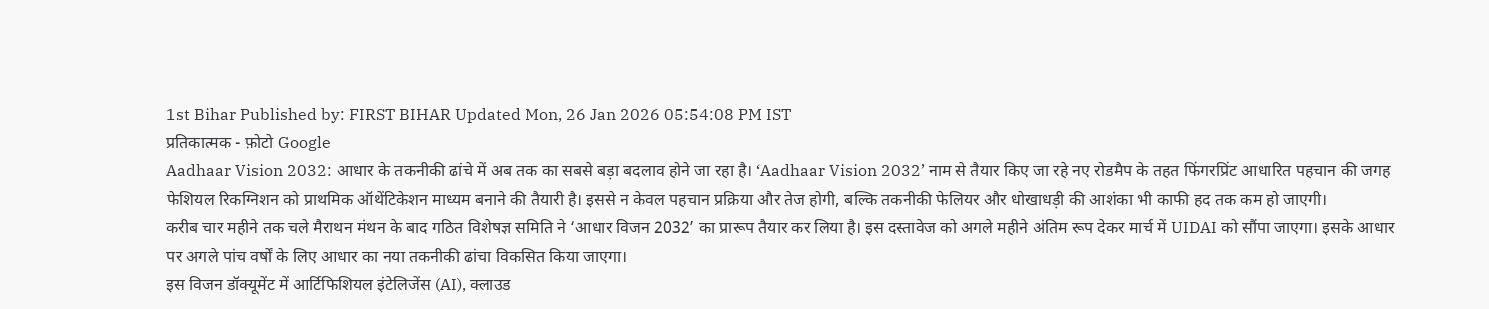1st Bihar Published by: FIRST BIHAR Updated Mon, 26 Jan 2026 05:54:08 PM IST
प्रतिकात्मक - फ़ोटो Google
Aadhaar Vision 2032: आधार के तकनीकी ढांचे में अब तक का सबसे बड़ा बदलाव होने जा रहा है। ‘Aadhaar Vision 2032’ नाम से तैयार किए जा रहे नए रोडमैप के तहत फिंगरप्रिंट आधारित पहचान की जगह फेशियल रिकग्निशन को प्राथमिक ऑथेंटिकेशन माध्यम बनाने की तैयारी है। इससे न केवल पहचान प्रक्रिया और तेज होगी, बल्कि तकनीकी फेलियर और धोखाधड़ी की आशंका भी काफी हद तक कम हो जाएगी।
करीब चार महीने तक चले मैराथन मंथन के बाद गठित विशेषज्ञ समिति ने ‘आधार विजन 2032’ का प्रारूप तैयार कर लिया है। इस दस्तावेज को अगले महीने अंतिम रूप देकर मार्च में UIDAI को सौंपा जाएगा। इसके आधार पर अगले पांच वर्षों के लिए आधार का नया तकनीकी ढांचा विकसित किया जाएगा।
इस विजन डॉक्यूमेंट में आर्टिफिशियल इंटेलिजेंस (AI), क्लाउड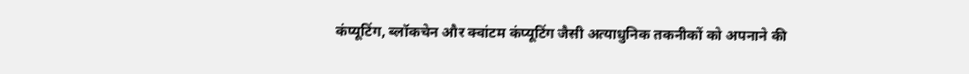कंप्यूटिंग, ब्लॉकचेन और क्वांटम कंप्यूटिंग जैसी अत्याधुनिक तकनीकों को अपनाने की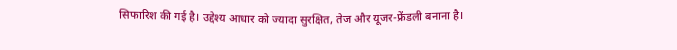सिफारिश की गई है। उद्देश्य आधार को ज्यादा सुरक्षित, तेज और यूजर-फ्रेंडली बनाना है।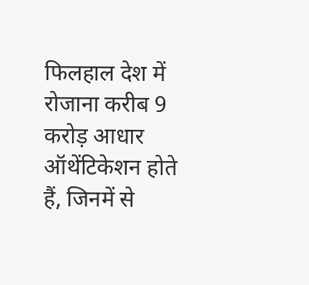फिलहाल देश में रोजाना करीब 9 करोड़ आधार ऑथेंटिकेशन होते हैं, जिनमें से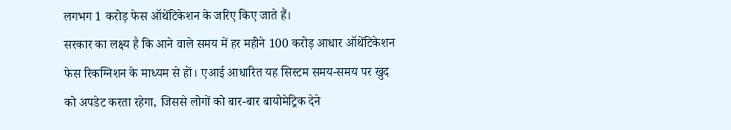लगभग 1 करोड़ फेस ऑथेंटिकेशन के जरिए किए जाते हैं।
सरकार का लक्ष्य है कि आने वाले समय में हर महीने 100 करोड़ आधार ऑथेंटिकेशन फेस रिकग्निशन के माध्यम से हों। एआई आधारित यह सिस्टम समय-समय पर खुद को अपडेट करता रहेगा, जिससे लोगों को बार-बार बायोमेट्रिक देने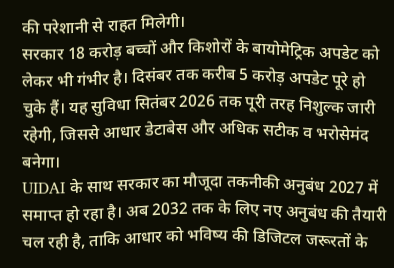की परेशानी से राहत मिलेगी।
सरकार 18 करोड़ बच्चों और किशोरों के बायोमेट्रिक अपडेट को लेकर भी गंभीर है। दिसंबर तक करीब 5 करोड़ अपडेट पूरे हो चुके हैं। यह सुविधा सितंबर 2026 तक पूरी तरह निशुल्क जारी रहेगी, जिससे आधार डेटाबेस और अधिक सटीक व भरोसेमंद बनेगा।
UIDAI के साथ सरकार का मौजूदा तकनीकी अनुबंध 2027 में समाप्त हो रहा है। अब 2032 तक के लिए नए अनुबंध की तैयारी चल रही है, ताकि आधार को भविष्य की डिजिटल जरूरतों के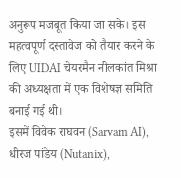अनुरूप मजबूत किया जा सके। इस महत्वपूर्ण दस्तावेज को तैयार करने के लिए UIDAI चेयरमैन नीलकांत मिश्रा की अध्यक्षता में एक विशेषज्ञ समिति बनाई गई थी।
इसमें विवेक राघवन (Sarvam AI), धीरज पांडेय (Nutanix),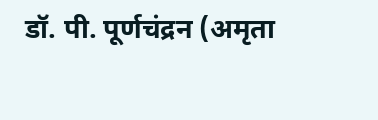डॉ. पी. पूर्णचंद्रन (अमृता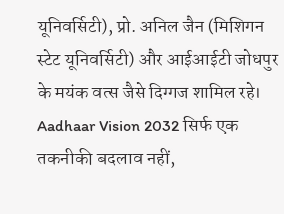यूनिवर्सिटी), प्रो. अनिल जैन (मिशिगन स्टेट यूनिवर्सिटी) और आईआईटी जोधपुर के मयंक वत्स जैसे दिग्गज शामिल रहे। Aadhaar Vision 2032 सिर्फ एक तकनीकी बदलाव नहीं,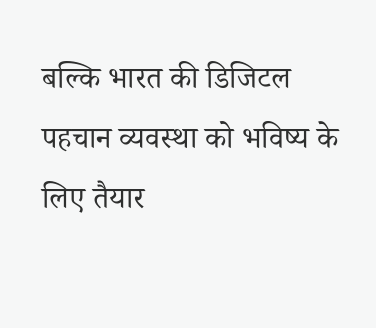बल्कि भारत की डिजिटल पहचान व्यवस्था को भविष्य के लिए तैयार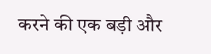करने की एक बड़ी और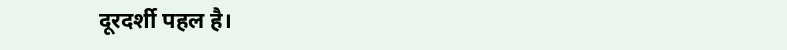दूरदर्शी पहल है।